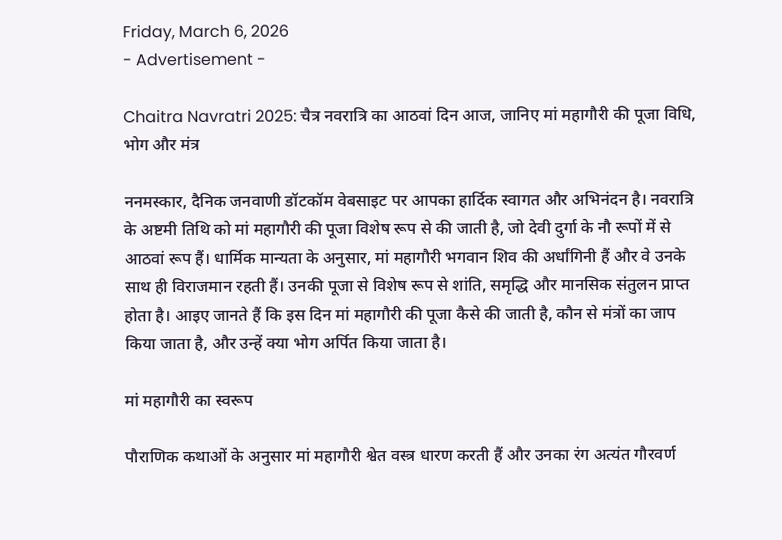Friday, March 6, 2026
- Advertisement -

Chaitra Navratri 2025: चैत्र नवरात्रि का आठवां दिन आज, जानिए मां महागौरी की पूजा विधि, भोग और मंत्र

ननमस्कार, दैनिक जनवाणी डॉटकॉम वेबसाइट पर आपका हार्दिक स्वागत और अभिनंदन है। नवरात्रि के अष्टमी तिथि को मां महागौरी की पूजा विशेष रूप से की जाती है, जो देवी दुर्गा के नौ रूपों में से आठवां रूप हैं। धार्मिक मान्यता के अनुसार, मां महागौरी भगवान शिव की अर्धांगिनी हैं और वे उनके साथ ही विराजमान रहती हैं। उनकी पूजा से विशेष रूप से शांति, समृद्धि और मानसिक संतुलन प्राप्त होता है। आइए जानते हैं कि इस दिन मां महागौरी की पूजा कैसे की जाती है, कौन से मंत्रों का जाप किया जाता है, और उन्हें क्या भोग अर्पित किया जाता है।

मां महागौरी का स्वरूप

पौराणिक कथाओं के अनुसार मां महागौरी श्वेत वस्त्र धारण करती हैं और उनका रंग अत्यंत गौरवर्ण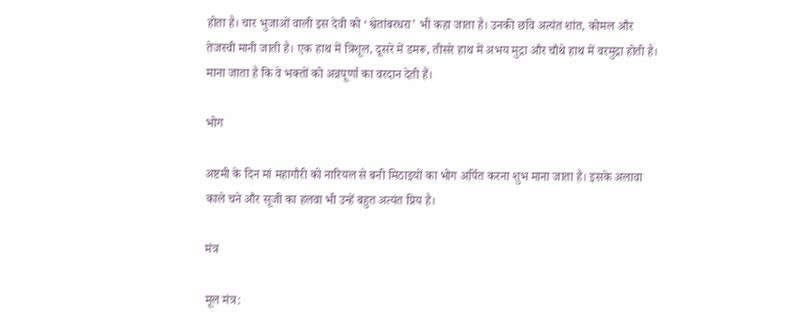होता है। चार भुजाओं वाली इस देवी को ‘श्वेतांबरधरा’ भी कहा जाता है। उनकी छवि अत्यंत शांत, कोमल और तेजस्वी मानी जाती है। एक हाथ में त्रिशूल, दूसरे में डमरू, तीसरे हाथ में अभय मुद्रा और चौथे हाथ में वरमुद्रा होती है। माना जाता है कि वे भक्तों को अन्नपूर्णा का वरदान देती हैं।

भोग

अष्टमी के दिन मां महागौरी को नारियल से बनी मिठाइयों का भोग अर्पित करना शुभ माना जाता है। इसके अलावा काले चने और सूजी का हलवा भी उन्हें बहुत अत्यंत प्रिय है।

मंत्र

मूल मंत्र: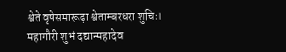श्वेते वृषेसमारूढ़ा श्वेताम्बरधरा शुचिः।
महागौरी शुभं दद्यान्महादेव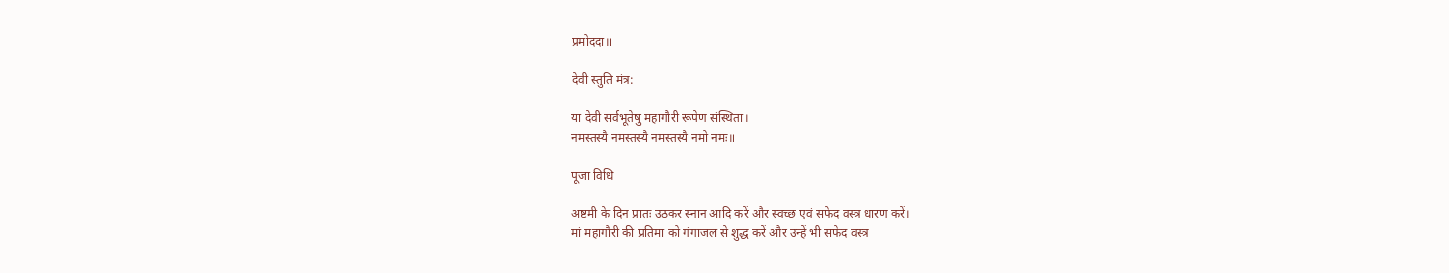प्रमोददा॥

देवी स्तुति मंत्र:

या देवी सर्वभूतेषु महागौरी रूपेण संस्थिता।
नमस्तस्यै नमस्तस्यै नमस्तस्यै नमो नमः॥

पूजा विधि

अष्टमी के दिन प्रातः उठकर स्नान आदि करें और स्वच्छ एवं सफेद वस्त्र धारण करें।
मां महागौरी की प्रतिमा को गंगाजल से शुद्ध करें और उन्हें भी सफेद वस्त्र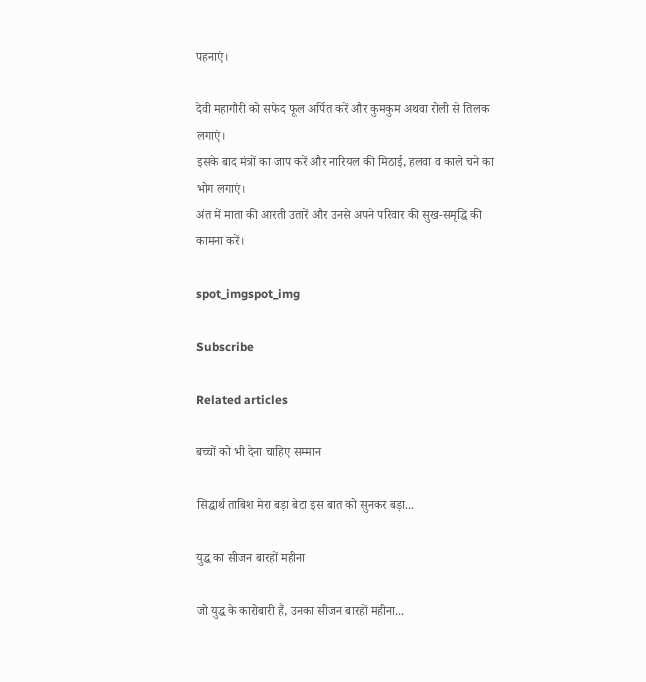पहनाएं।

देवी महागौरी को सफेद फूल अर्पित करें और कुमकुम अथवा रोली से तिलक लगाएं।
इसके बाद मंत्रों का जाप करें और नारियल की मिठाई, हलवा व काले चने का भोग लगाएं।
अंत में माता की आरती उतारें और उनसे अपने परिवार की सुख-समृद्धि की कामना करें।

spot_imgspot_img

Subscribe

Related articles

बच्चों को भी देना चाहिए सम्मान

सिद्धार्थ ताबिश मेरा बड़ा बेटा इस बात को सुनकर बड़ा...

युद्ध का सीजन बारहों महीना

जो युद्ध के कारोबारी हैं, उनका सीजन बारहों महीना...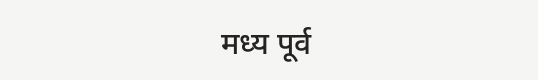मध्य पूर्व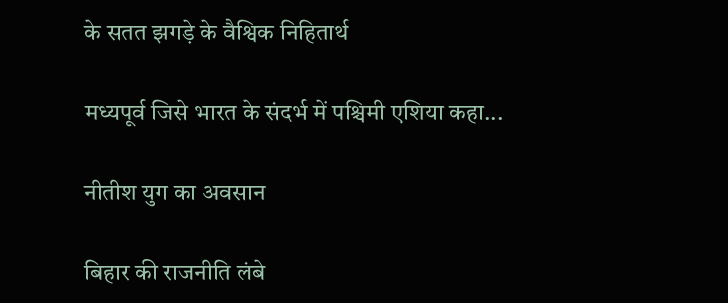के सतत झगड़े के वैश्विक निहितार्थ

मध्यपूर्व जिसे भारत के संदर्भ में पश्चिमी एशिया कहा...

नीतीश युग का अवसान

बिहार की राजनीति लंबे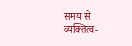समय से व्यक्तित्व-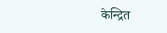केन्द्रित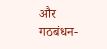और गठबंधन-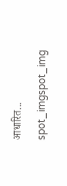आधारित...
spot_imgspot_img